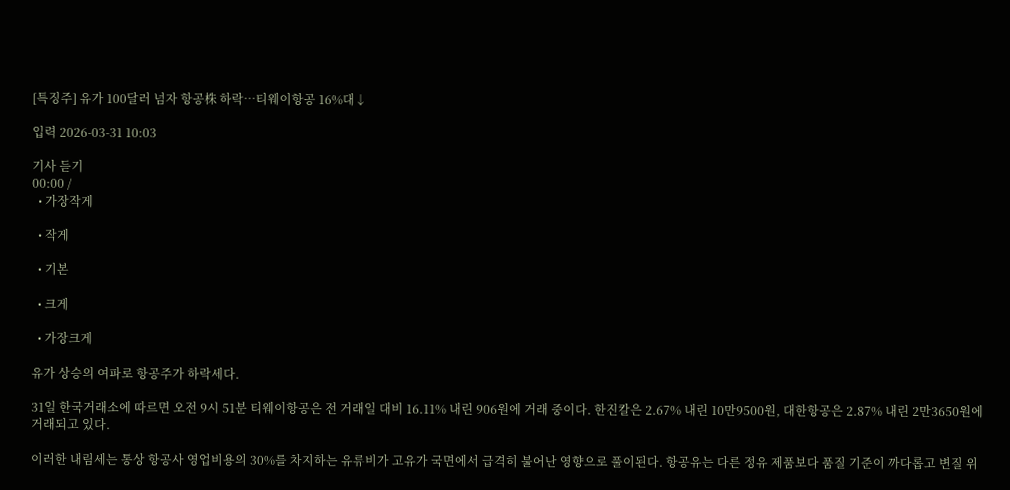[특징주] 유가 100달러 넘자 항공株 하락⋯티웨이항공 16%대↓

입력 2026-03-31 10:03

기사 듣기
00:00 /
  • 가장작게

  • 작게

  • 기본

  • 크게

  • 가장크게

유가 상승의 여파로 항공주가 하락세다.

31일 한국거래소에 따르면 오전 9시 51분 티웨이항공은 전 거래일 대비 16.11% 내린 906원에 거래 중이다. 한진칼은 2.67% 내린 10만9500원, 대한항공은 2.87% 내린 2만3650원에 거래되고 있다.

이러한 내림세는 통상 항공사 영업비용의 30%를 차지하는 유류비가 고유가 국면에서 급격히 불어난 영향으로 풀이된다. 항공유는 다른 정유 제품보다 품질 기준이 까다롭고 변질 위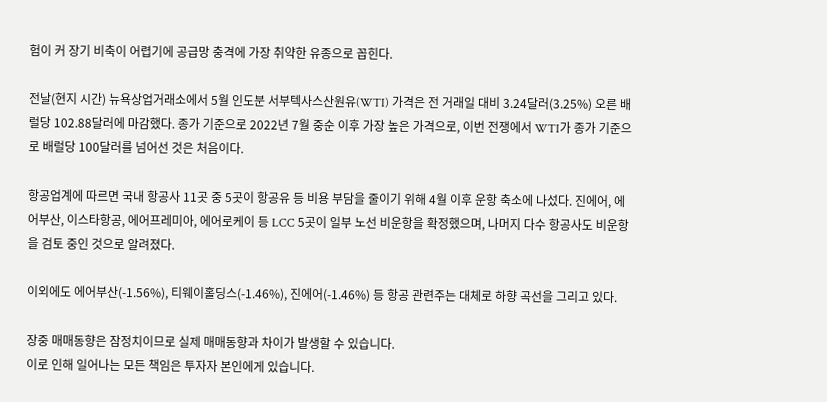험이 커 장기 비축이 어렵기에 공급망 충격에 가장 취약한 유종으로 꼽힌다.

전날(현지 시간) 뉴욕상업거래소에서 5월 인도분 서부텍사스산원유(WTI) 가격은 전 거래일 대비 3.24달러(3.25%) 오른 배럴당 102.88달러에 마감했다. 종가 기준으로 2022년 7월 중순 이후 가장 높은 가격으로, 이번 전쟁에서 WTI가 종가 기준으로 배럴당 100달러를 넘어선 것은 처음이다.

항공업계에 따르면 국내 항공사 11곳 중 5곳이 항공유 등 비용 부담을 줄이기 위해 4월 이후 운항 축소에 나섰다. 진에어, 에어부산, 이스타항공, 에어프레미아, 에어로케이 등 LCC 5곳이 일부 노선 비운항을 확정했으며, 나머지 다수 항공사도 비운항을 검토 중인 것으로 알려졌다.

이외에도 에어부산(-1.56%), 티웨이홀딩스(-1.46%), 진에어(-1.46%) 등 항공 관련주는 대체로 하향 곡선을 그리고 있다.

장중 매매동향은 잠정치이므로 실제 매매동향과 차이가 발생할 수 있습니다.
이로 인해 일어나는 모든 책임은 투자자 본인에게 있습니다.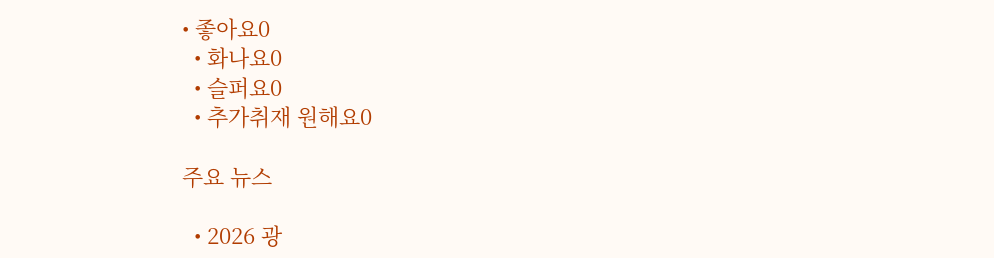• 좋아요0
  • 화나요0
  • 슬퍼요0
  • 추가취재 원해요0

주요 뉴스

  • 2026 광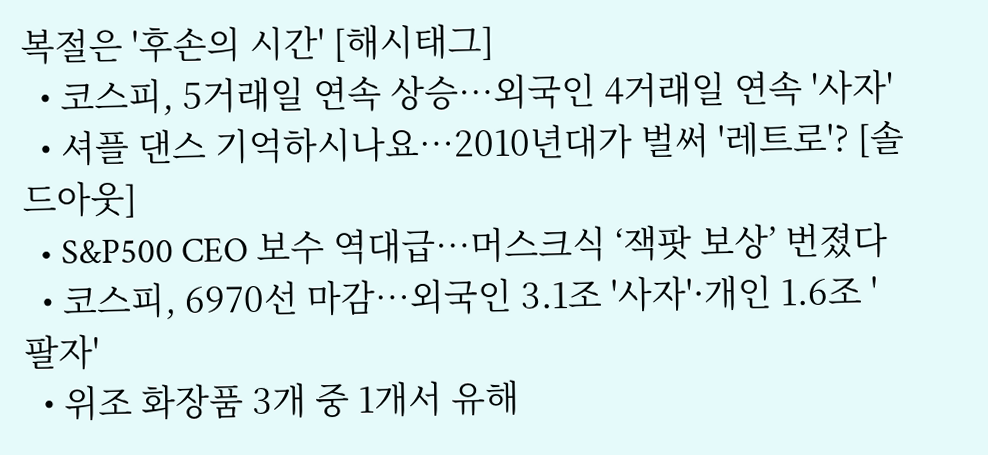복절은 '후손의 시간' [해시태그]
  • 코스피, 5거래일 연속 상승…외국인 4거래일 연속 '사자'
  • 셔플 댄스 기억하시나요⋯2010년대가 벌써 '레트로'? [솔드아웃]
  • S&P500 CEO 보수 역대급⋯머스크식 ‘잭팟 보상’ 번졌다
  • 코스피, 6970선 마감…외국인 3.1조 '사자'·개인 1.6조 '팔자'
  • 위조 화장품 3개 중 1개서 유해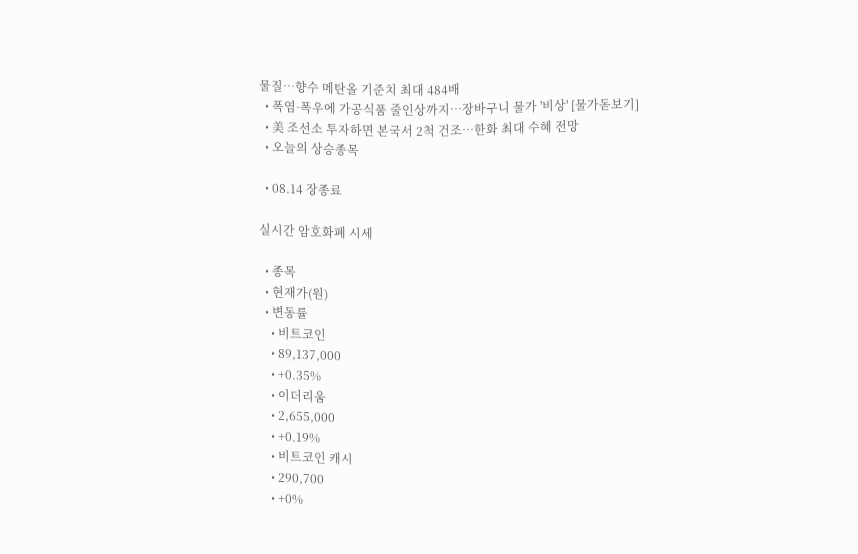물질…향수 메탄올 기준치 최대 484배
  • 폭염·폭우에 가공식품 줄인상까지⋯장바구니 물가 '비상' [물가돋보기]
  • 美 조선소 투자하면 본국서 2척 건조…한화 최대 수혜 전망
  • 오늘의 상승종목

  • 08.14 장종료

실시간 암호화폐 시세

  • 종목
  • 현재가(원)
  • 변동률
    • 비트코인
    • 89,137,000
    • +0.35%
    • 이더리움
    • 2,655,000
    • +0.19%
    • 비트코인 캐시
    • 290,700
    • +0%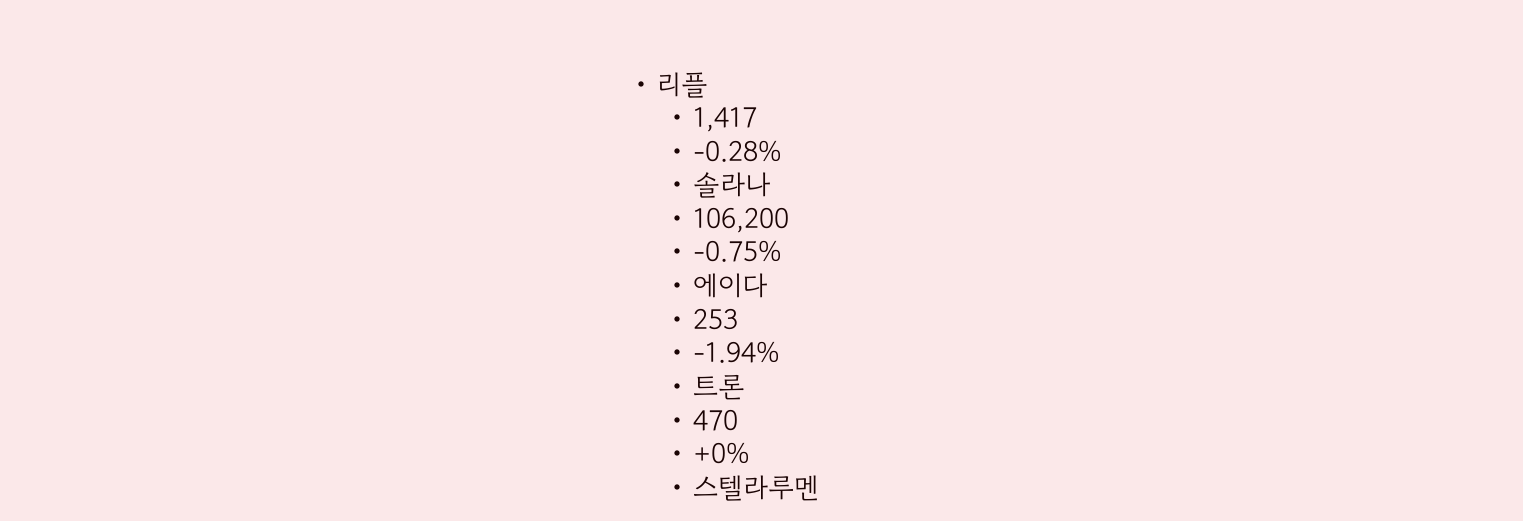• 리플
    • 1,417
    • -0.28%
    • 솔라나
    • 106,200
    • -0.75%
    • 에이다
    • 253
    • -1.94%
    • 트론
    • 470
    • +0%
    • 스텔라루멘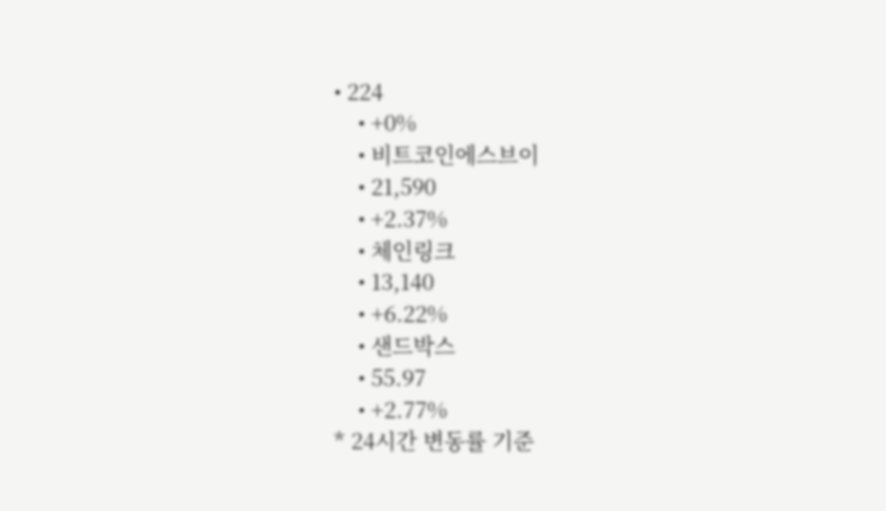• 224
    • +0%
    • 비트코인에스브이
    • 21,590
    • +2.37%
    • 체인링크
    • 13,140
    • +6.22%
    • 샌드박스
    • 55.97
    • +2.77%
* 24시간 변동률 기준